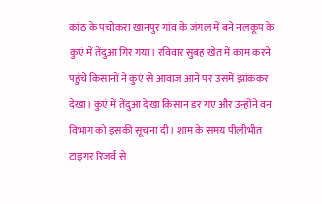कांठ के पचोकरा खानपुर गांव के जंगल में बने नलकूप के कुएं में तेंदुआ गिर गया। रविवार सुबह खेत में काम करने पहुंचे किसानों ने कुएं से आवाज आने पर उसमें झांककर देखा। कुएं में तेंदुआ देखा किसान डर गए और उन्होंने वन विभाग को इसकी सूचना दी। शाम के समय पीलीभीत टाइगर रिजर्व से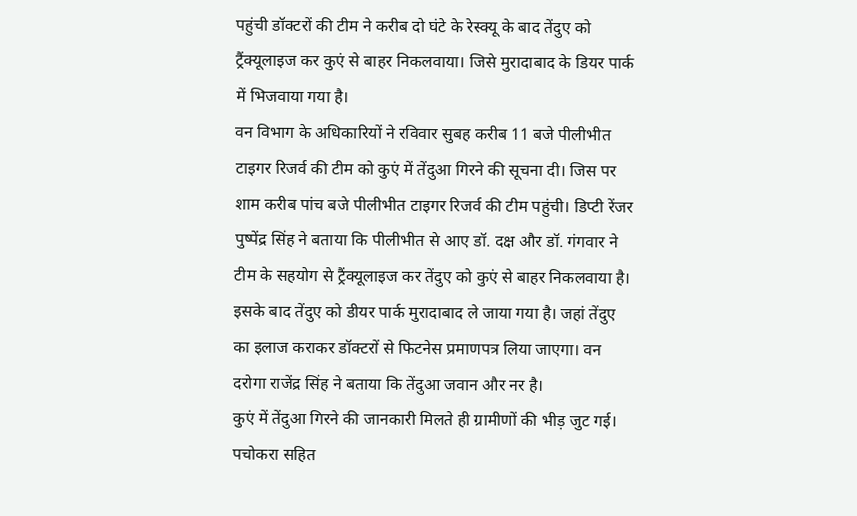पहुंची डॉक्टरों की टीम ने करीब दो घंटे के रेस्क्यू के बाद तेंदुए को ट्रैंक्यूलाइज कर कुएं से बाहर निकलवाया। जिसे मुरादाबाद के डियर पार्क में भिजवाया गया है।
वन विभाग के अधिकारियों ने रविवार सुबह करीब 11 बजे पीलीभीत टाइगर रिजर्व की टीम को कुएं में तेंदुआ गिरने की सूचना दी। जिस पर शाम करीब पांच बजे पीलीभीत टाइगर रिजर्व की टीम पहुंची। डिप्टी रेंजर पुष्पेंद्र सिंह ने बताया कि पीलीभीत से आए डॉ. दक्ष और डॉ. गंगवार ने टीम के सहयोग से ट्रैंक्यूलाइज कर तेंदुए को कुएं से बाहर निकलवाया है। इसके बाद तेंदुए को डीयर पार्क मुरादाबाद ले जाया गया है। जहां तेंदुए का इलाज कराकर डॉक्टरों से फिटनेस प्रमाणपत्र लिया जाएगा। वन दरोगा राजेंद्र सिंह ने बताया कि तेंदुआ जवान और नर है।
कुएं में तेंदुआ गिरने की जानकारी मिलते ही ग्रामीणों की भीड़ जुट गई। पचोकरा सहित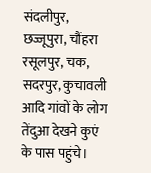संदलीपुर, छज्जूपुरा, चौंहरा रसूलपुर, चक, सदरपुर, कुचावली आदि गांवों के लोग तेंदुआ देखने कुएं के पास पहुंचे।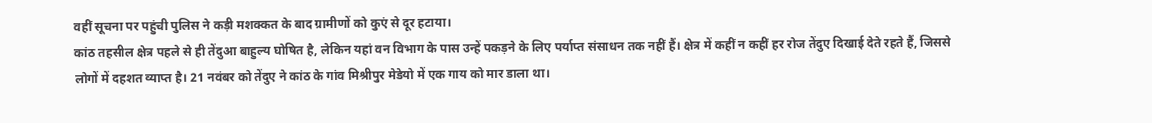वहीं सूचना पर पहुंची पुलिस ने कड़ी मशक्कत के बाद ग्रामीणों को कुएं से दूर हटाया।
कांठ तहसील क्षेत्र पहले से ही तेंदुआ बाहुल्य घोषित है, लेकिन यहां वन विभाग के पास उन्हें पकड़ने के लिए पर्याप्त संसाधन तक नहीं हैं। क्षेत्र में कहीं न कहीं हर रोज तेंदुए दिखाई देते रहते हैं, जिससे लोगों में दहशत व्याप्त है। 21 नवंबर को तेंदुए ने कांठ के गांव मिश्रीपुर मेडेयो में एक गाय को मार डाला था।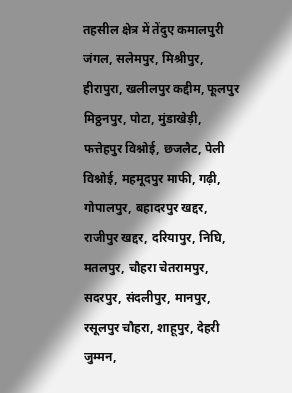तहसील क्षेत्र में तेंदुए कमालपुरी जंगल, सलेमपुर, मिश्रीपुर, हीरापुरा, खलीलपुर कद्दीम, फूलपुर मिठ्ठनपुर, पोटा, मुंडाखेड़ी, फत्तेहपुर विश्नोई, छजलैट, पेली विश्नोई, महमूदपुर माफी, गढ़ी, गोपालपुर, बहादरपुर खद्दर, राजीपुर खद्दर, दरियापुर, निघि, मतलपुर, चौहरा चेतरामपुर, सदरपुर, संदलीपुर, मानपुर, रसूलपुर चौहरा, शाहूपुर, देहरी जुम्मन,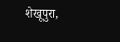शेखूपुरा,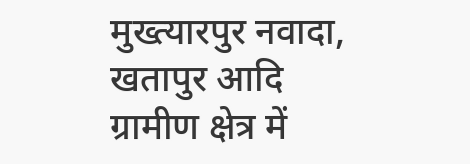मुख्त्यारपुर नवादा, खतापुर आदि ग्रामीण क्षेत्र में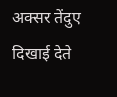अक्सर तेंदुए दिखाई देते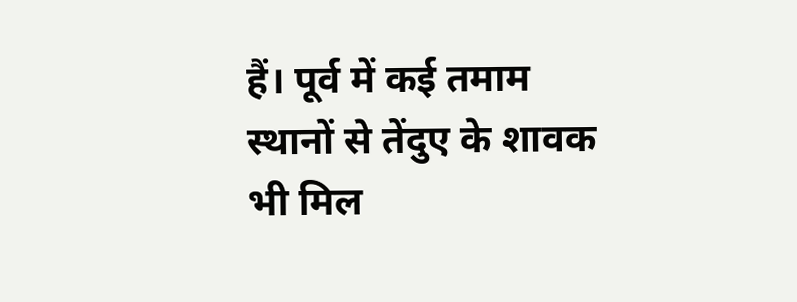हैं। पूर्व में कई तमाम स्थानों से तेंदुए के शावक भी मिल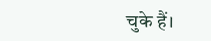चुके हैं।